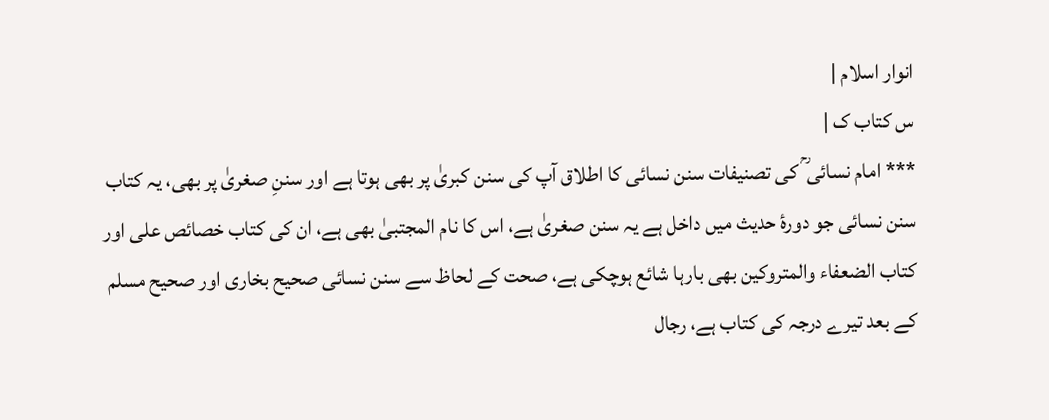انوار اسلام |
س کتاب ک |
*** امام نسائی ؒ کی تصنیفات سنن نسائی کا اطلاق آپ کی سنن کبریٰ پر بھی ہوتا ہے اور سننِ صغریٰ پر بھی، یہ کتاب سنن نسائی جو دورۂ حدیث میں داخل ہے یہ سنن صغریٰ ہے، اس کا نام المجتبیٰ بھی ہے، ان کی کتاب خصائص علی اور کتاب الضعفاء والمتروکین بھی بارہا شائع ہوچکی ہے، صحت کے لحاظ سے سنن نسائی صحیح بخاری اور صحیح مسلم کے بعد تیرے درجہ کی کتاب ہے، رجال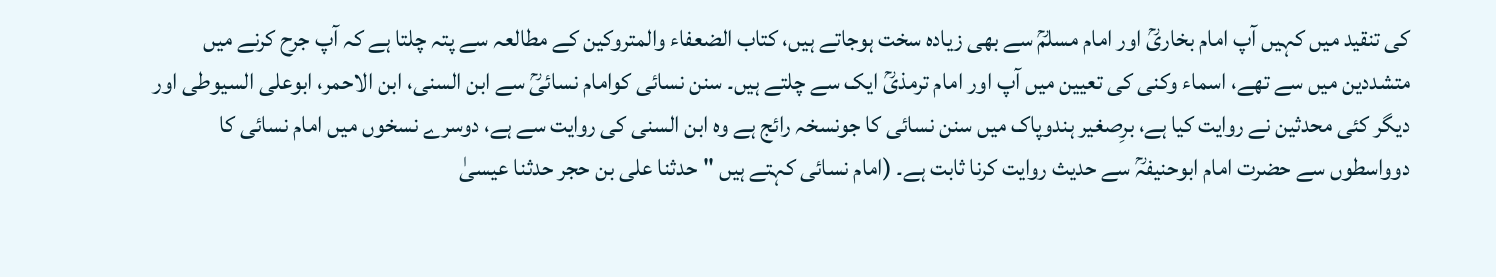کی تنقید میں کہیں آپ امام بخاریؒ اور امام مسلمؒ سے بھی زیادہ سخت ہوجاتے ہیں، کتاب الضعفاء والمتروکین کے مطالعہ سے پتہ چلتا ہے کہ آپ جرح کرنے میں متشددین میں سے تھے، اسماء وکنی کی تعیین میں آپ اور امام ترمذیؒ ایک سے چلتے ہیں۔ سنن نسائی کوامام نسائیؒ سے ابن السنی، ابن الاحمر، ابوعلی السیوطی اور دیگر کئی محدثین نے روایت کیا ہے، برِصغیر ہندوپاک میں سنن نسائی کا جونسخہ رائج ہے وہ ابن السنی کی روایت سے ہے، دوسرے نسخوں میں امام نسائی کا دوواسطوں سے حضرت امام ابوحنیفہؒ سے حدیث روایت کرنا ثابت ہے۔ (امام نسائی کہتے ہیں "حدثنا علی بن حجر حدثنا عیسیٰ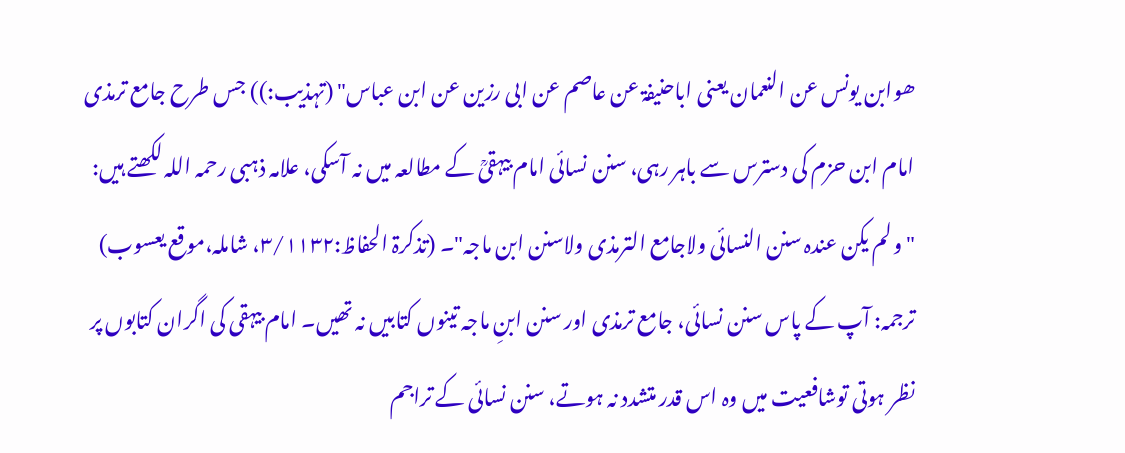ھوابن یونس عن النعمان یعنی اباحنیفۃ عن عاصم عن ابی رزین عن ابن عباس" (تہذیب:)) جس طرح جامع ترمذی امام ابن حزم کی دسترس سے باہر رہی، سنن نسائی امام بیہقیؒ کے مطالعہ میں نہ آسکی، علامہ ذہبی رحمہ اللہ لکھتے ہیں: "ولم یکن عندہ سنن النسائی ولاجامع الترمذی ولاسنن ابن ماجہ"۔ (تذکرۃ الحفاظ:۳/۱۱۳۲، شاملہ،موقع یعسوب) ترجمہ: آپ کے پاس سنن نسائی، جامع ترمذی اور سنن ابنِ ماجہ تینوں کتابیں نہ تھیں۔ امام بیہقی کی اگران کتابوں پر نظر ہوتی توشافعیت میں وہ اس قدر متشدد نہ ہوتے، سنن نسائی کے تراجم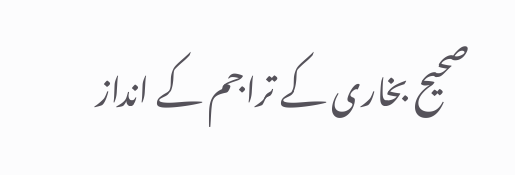صحیح بخاری کے تراجم کے انداز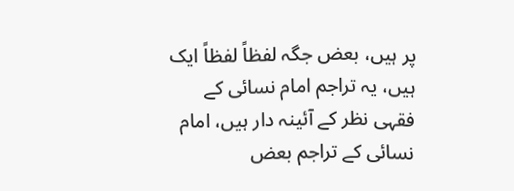پر ہیں، بعض جگہ لفظاً لفظاً ایک ہیں، یہ تراجم امام نسائی کے فقہی نظر کے آئینہ دار ہیں، امام نسائی کے تراجم بعض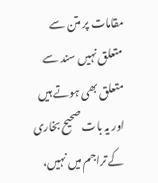مقامات پر متن سے متعلق نہیں سند سے متعلق بھی ہوتے ہیں اور یہ بات صحیح بخاری کے تراجم میں نہیں،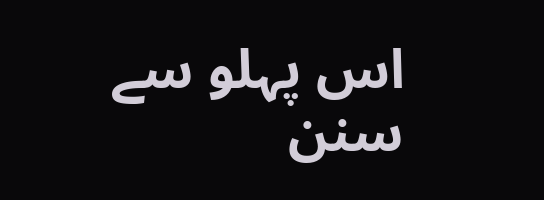اس پہلو سے سنن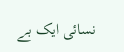نسائی ایک بے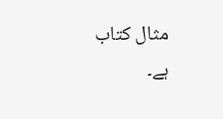مثال کتاب ہے۔